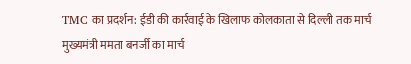TMC का प्रदर्शन: ईडी की कार्रवाई के खिलाफ कोलकाता से दिल्ली तक मार्च
मुख्यमंत्री ममता बनर्जी का मार्च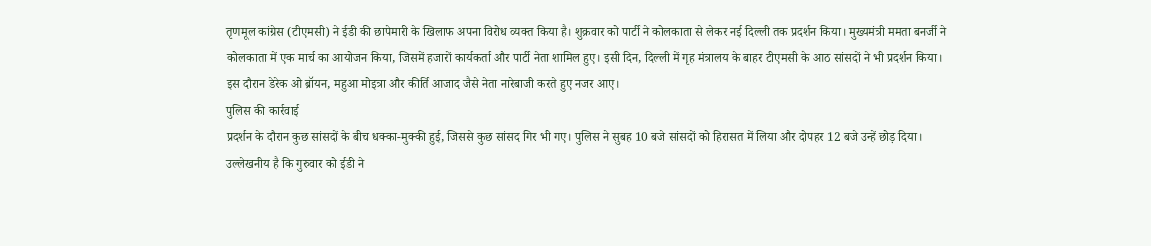तृणमूल कांग्रेस (टीएमसी) ने ईडी की छापेमारी के खिलाफ अपना विरोध व्यक्त किया है। शुक्रवार को पार्टी ने कोलकाता से लेकर नई दिल्ली तक प्रदर्शन किया। मुख्यमंत्री ममता बनर्जी ने कोलकाता में एक मार्च का आयोजन किया, जिसमें हजारों कार्यकर्ता और पार्टी नेता शामिल हुए। इसी दिन, दिल्ली में गृह मंत्रालय के बाहर टीएमसी के आठ सांसदों ने भी प्रदर्शन किया। इस दौरान डेरेक ओ ब्रॉयन, महुआ मोइत्रा और कीर्ति आजाद जैसे नेता नारेबाजी करते हुए नजर आए।
पुलिस की कार्रवाई
प्रदर्शन के दौरान कुछ सांसदों के बीच धक्का-मुक्की हुई, जिससे कुछ सांसद गिर भी गए। पुलिस ने सुबह 10 बजे सांसदों को हिरासत में लिया और दोपहर 12 बजे उन्हें छोड़ दिया। उल्लेखनीय है कि गुरुवार को ईडी ने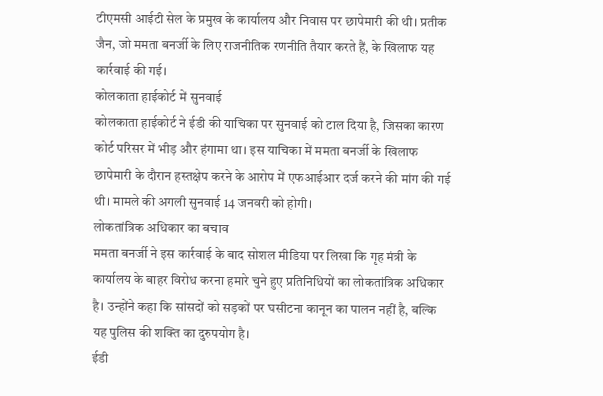टीएमसी आईटी सेल के प्रमुख के कार्यालय और निवास पर छापेमारी की थी। प्रतीक जैन, जो ममता बनर्जी के लिए राजनीतिक रणनीति तैयार करते हैं, के खिलाफ यह कार्रवाई की गई।
कोलकाता हाईकोर्ट में सुनवाई
कोलकाता हाईकोर्ट ने ईडी की याचिका पर सुनवाई को टाल दिया है, जिसका कारण कोर्ट परिसर में भीड़ और हंगामा था। इस याचिका में ममता बनर्जी के खिलाफ छापेमारी के दौरान हस्तक्षेप करने के आरोप में एफआईआर दर्ज करने की मांग की गई थी। मामले की अगली सुनवाई 14 जनवरी को होगी।
लोकतांत्रिक अधिकार का बचाव
ममता बनर्जी ने इस कार्रवाई के बाद सोशल मीडिया पर लिखा कि गृह मंत्री के कार्यालय के बाहर विरोध करना हमारे चुने हुए प्रतिनिधियों का लोकतांत्रिक अधिकार है। उन्होंने कहा कि सांसदों को सड़कों पर घसीटना कानून का पालन नहीं है, बल्कि यह पुलिस की शक्ति का दुरुपयोग है।
ईडी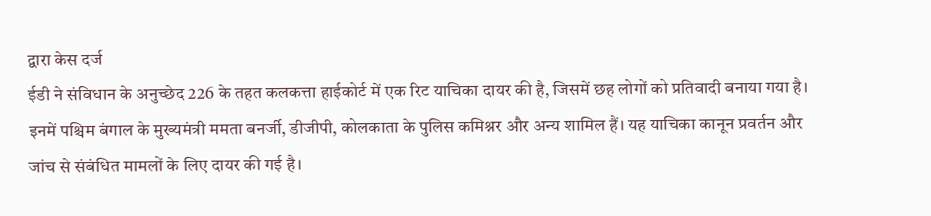द्वारा केस दर्ज
ईडी ने संविधान के अनुच्छेद 226 के तहत कलकत्ता हाईकोर्ट में एक रिट याचिका दायर की है, जिसमें छह लोगों को प्रतिवादी बनाया गया है। इनमें पश्चिम बंगाल के मुख्यमंत्री ममता बनर्जी, डीजीपी, कोलकाता के पुलिस कमिश्नर और अन्य शामिल हैं। यह याचिका कानून प्रवर्तन और जांच से संबंधित मामलों के लिए दायर की गई है।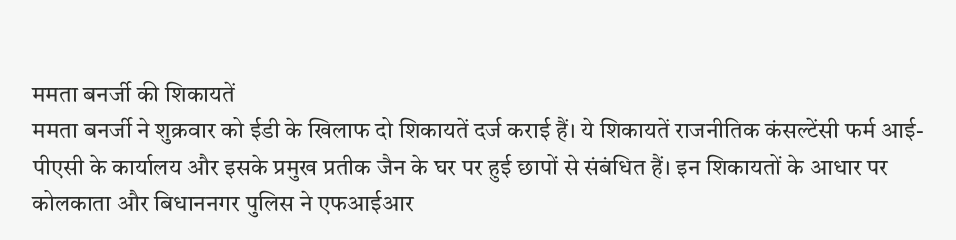ममता बनर्जी की शिकायतें
ममता बनर्जी ने शुक्रवार को ईडी के खिलाफ दो शिकायतें दर्ज कराई हैं। ये शिकायतें राजनीतिक कंसल्टेंसी फर्म आई-पीएसी के कार्यालय और इसके प्रमुख प्रतीक जैन के घर पर हुई छापों से संबंधित हैं। इन शिकायतों के आधार पर कोलकाता और बिधाननगर पुलिस ने एफआईआर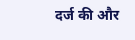दर्ज की और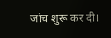जांच शुरू कर दी।